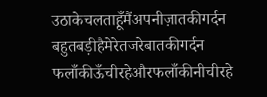उठाकेचलताहूँमैंअपनीज़ातकीगर्दन
बहुतबड़ीहैमेरेतजरेबातकीगर्दन
फलाँकीऊँचीरहेऔरफलाँकीनीचीरहे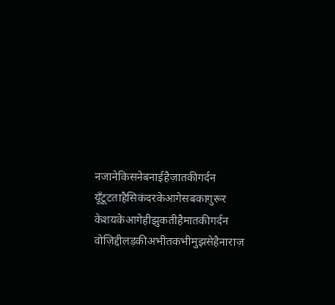नजानेकिसनेबनाईहैज़ातकीगर्दन
यूँटूटताहैसिकंदरकेआगेसबकाग़ुरूर
केशयकेआगेहीझुकतीहैमातकीगर्दन
वोज़िद्दीलड़कीअभीतकभीमुझसेहैनाराज़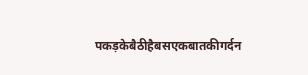पकड़केबैठीहैबसएकबातकीगर्दन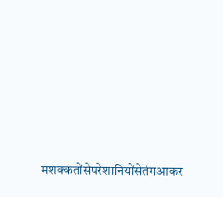मशक्कतोंसेपरेशानियोंसेतंगआकर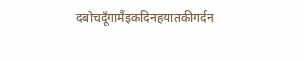दबोचदूँगामैंइकदिनहयातकीगर्दन